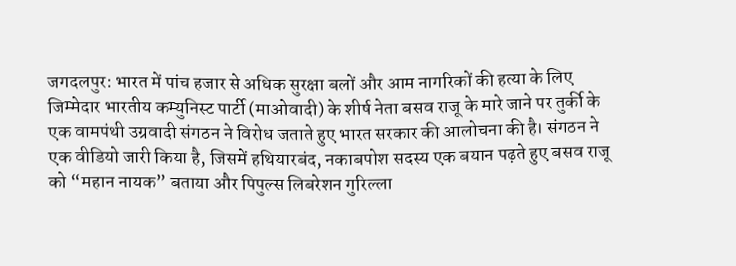जगदलपुर: भारत में पांच हजार से अधिक सुरक्षा बलों और आम नागरिकों की हत्या के लिए जिम्मेदार भारतीय कम्युनिस्ट पार्टी (माओवादी) के शीर्ष नेता बसव राजू के मारे जाने पर तुर्की के एक वामपंथी उग्रवादी संगठन ने विरोध जताते हुए भारत सरकार की आलोचना की है। संगठन ने एक वीडियो जारी किया है, जिसमें हथियारबंद, नकाबपोश सदस्य एक बयान पढ़ते हुए बसव राजू को “महान नायक” बताया और पिपुल्स लिबरेशन गुरिल्ला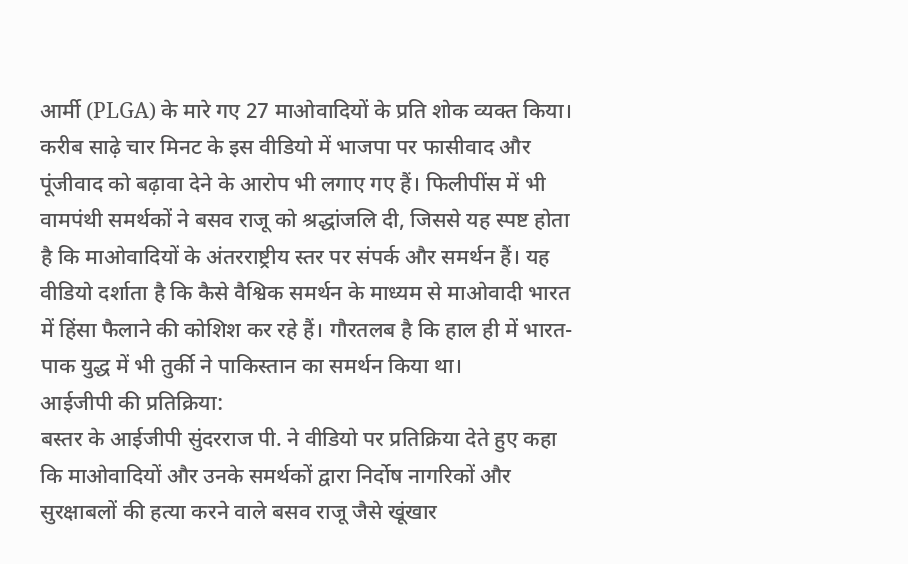आर्मी (PLGA) के मारे गए 27 माओवादियों के प्रति शोक व्यक्त किया।
करीब साढ़े चार मिनट के इस वीडियो में भाजपा पर फासीवाद और पूंजीवाद को बढ़ावा देने के आरोप भी लगाए गए हैं। फिलीपींस में भी वामपंथी समर्थकों ने बसव राजू को श्रद्धांजलि दी, जिससे यह स्पष्ट होता है कि माओवादियों के अंतरराष्ट्रीय स्तर पर संपर्क और समर्थन हैं। यह वीडियो दर्शाता है कि कैसे वैश्विक समर्थन के माध्यम से माओवादी भारत में हिंसा फैलाने की कोशिश कर रहे हैं। गौरतलब है कि हाल ही में भारत-पाक युद्ध में भी तुर्की ने पाकिस्तान का समर्थन किया था।
आईजीपी की प्रतिक्रिया:
बस्तर के आईजीपी सुंदरराज पी. ने वीडियो पर प्रतिक्रिया देते हुए कहा कि माओवादियों और उनके समर्थकों द्वारा निर्दोष नागरिकों और सुरक्षाबलों की हत्या करने वाले बसव राजू जैसे खूंखार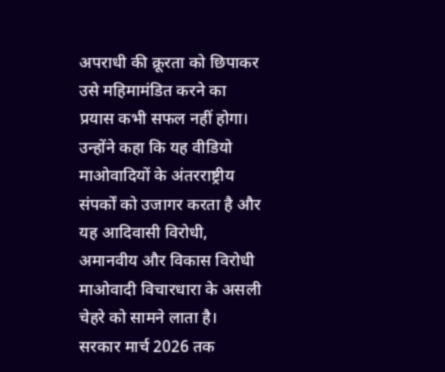अपराधी की क्रूरता को छिपाकर उसे महिमामंडित करने का प्रयास कभी सफल नहीं होगा। उन्होंने कहा कि यह वीडियो माओवादियों के अंतरराष्ट्रीय संपर्कों को उजागर करता है और यह आदिवासी विरोधी, अमानवीय और विकास विरोधी माओवादी विचारधारा के असली चेहरे को सामने लाता है।
सरकार मार्च 2026 तक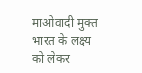माओवादी मुक्त भारत के लक्ष्य को लेकर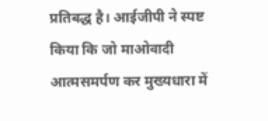प्रतिबद्ध है। आईजीपी ने स्पष्ट किया कि जो माओवादी आत्मसमर्पण कर मुख्यधारा में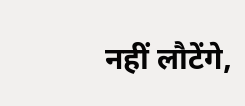नहीं लौटेंगे,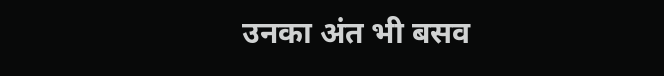उनका अंत भी बसव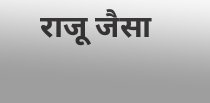राजू जैसा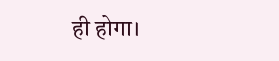ही होगा।